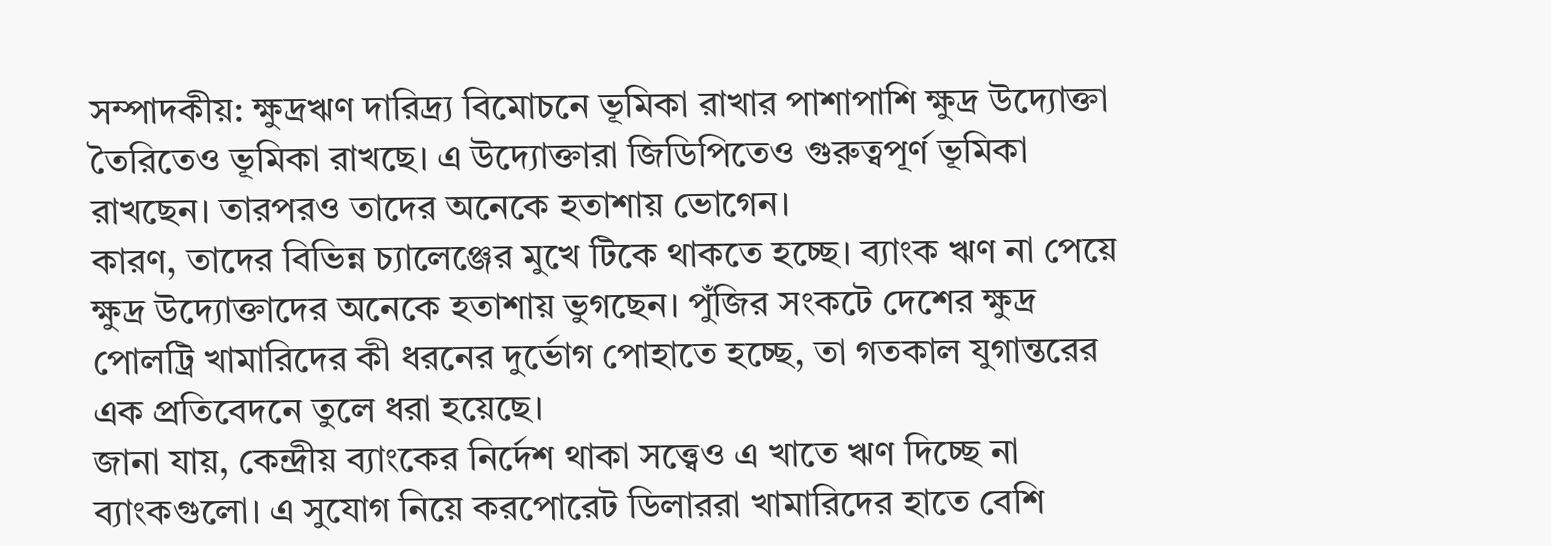সম্পাদকীয়: ক্ষুদ্রঋণ দারিদ্র্য বিমোচনে ভূমিকা রাখার পাশাপাশি ক্ষুদ্র উদ্যোক্তা তৈরিতেও ভূমিকা রাখছে। এ উদ্যোক্তারা জিডিপিতেও গুরুত্বপূর্ণ ভূমিকা রাখছেন। তারপরও তাদের অনেকে হতাশায় ভোগেন।
কারণ, তাদের বিভিন্ন চ্যালেঞ্জের মুখে টিকে থাকতে হচ্ছে। ব্যাংক ঋণ না পেয়ে ক্ষুদ্র উদ্যোক্তাদের অনেকে হতাশায় ভুগছেন। পুঁজির সংকটে দেশের ক্ষুদ্র পোলট্রি খামারিদের কী ধরনের দুর্ভোগ পোহাতে হচ্ছে, তা গতকাল যুগান্তরের এক প্রতিবেদনে তুলে ধরা হয়েছে।
জানা যায়, কেন্দ্রীয় ব্যাংকের নির্দেশ থাকা সত্ত্বেও এ খাতে ঋণ দিচ্ছে না ব্যাংকগুলো। এ সুযোগ নিয়ে করপোরেট ডিলাররা খামারিদের হাতে বেশি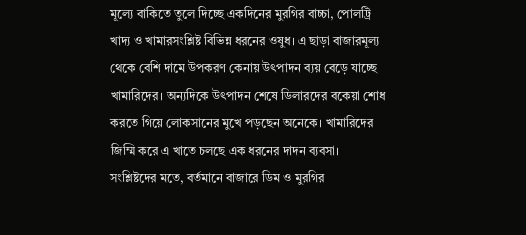মূল্যে বাকিতে তুলে দিচ্ছে একদিনের মুরগির বাচ্চা, পোলট্রি খাদ্য ও খামারসংশ্লিষ্ট বিভিন্ন ধরনের ওষুধ। এ ছাড়া বাজারমূল্য থেকে বেশি দামে উপকরণ কেনায় উৎপাদন ব্যয় বেড়ে যাচ্ছে খামারিদের। অন্যদিকে উৎপাদন শেষে ডিলারদের বকেয়া শোধ করতে গিয়ে লোকসানের মুখে পড়ছেন অনেকে। খামারিদের জিম্মি করে এ খাতে চলছে এক ধরনের দাদন ব্যবসা। সংশ্লিষ্টদের মতে, বর্তমানে বাজারে ডিম ও মুরগির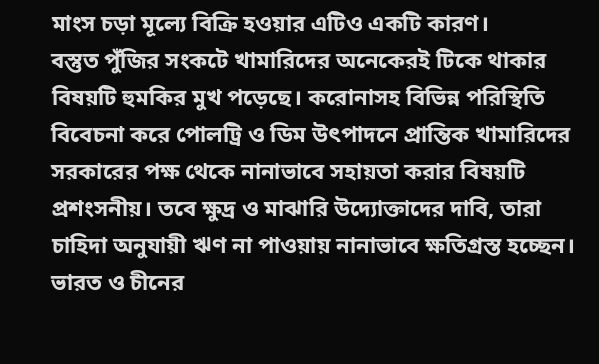মাংস চড়া মূল্যে বিক্রি হওয়ার এটিও একটি কারণ।
বস্তুত পুঁজির সংকটে খামারিদের অনেকেরই টিকে থাকার বিষয়টি হুমকির মুখ পড়েছে। করোনাসহ বিভিন্ন পরিস্থিতি বিবেচনা করে পোলট্রি ও ডিম উৎপাদনে প্রান্তিক খামারিদের সরকারের পক্ষ থেকে নানাভাবে সহায়তা করার বিষয়টি প্রশংসনীয়। তবে ক্ষুদ্র ও মাঝারি উদ্যোক্তাদের দাবি, তারা চাহিদা অনুযায়ী ঋণ না পাওয়ায় নানাভাবে ক্ষতিগ্রস্ত হচ্ছেন।
ভারত ও চীনের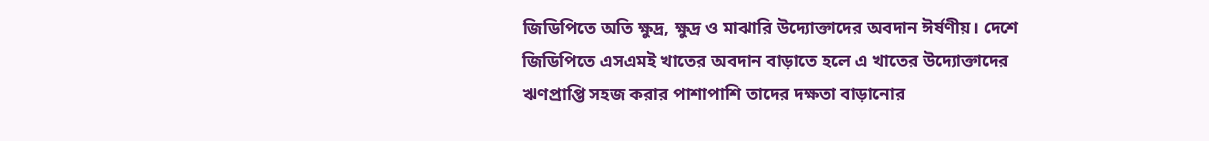জিডিপিতে অতি ক্ষুদ্র, ক্ষুদ্র ও মাঝারি উদ্যোক্তাদের অবদান ঈর্ষণীয়। দেশে জিডিপিতে এসএমই খাতের অবদান বাড়াতে হলে এ খাতের উদ্যোক্তাদের ঋণপ্রাপ্তি সহজ করার পাশাপাশি তাদের দক্ষতা বাড়ানোর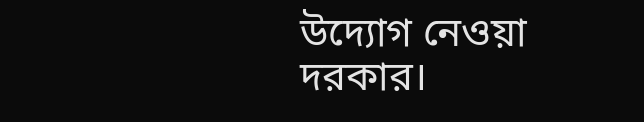উদ্যোগ নেওয়া দরকার।